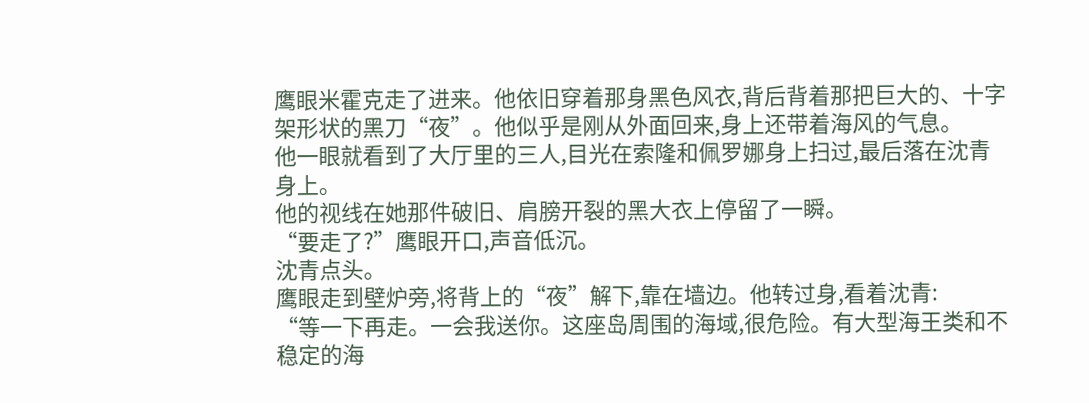鹰眼米霍克走了进来。他依旧穿着那身黑色风衣,背后背着那把巨大的、十字架形状的黑刀“夜”。他似乎是刚从外面回来,身上还带着海风的气息。
他一眼就看到了大厅里的三人,目光在索隆和佩罗娜身上扫过,最后落在沈青身上。
他的视线在她那件破旧、肩膀开裂的黑大衣上停留了一瞬。
“要走了?”鹰眼开口,声音低沉。
沈青点头。
鹰眼走到壁炉旁,将背上的“夜”解下,靠在墙边。他转过身,看着沈青:
“等一下再走。一会我送你。这座岛周围的海域,很危险。有大型海王类和不稳定的海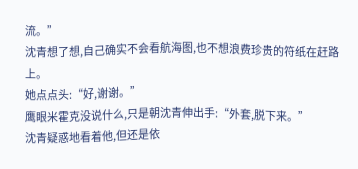流。”
沈青想了想,自己确实不会看航海图,也不想浪费珍贵的符纸在赶路上。
她点点头:“好,谢谢。”
鹰眼米霍克没说什么,只是朝沈青伸出手:“外套,脱下来。”
沈青疑惑地看着他,但还是依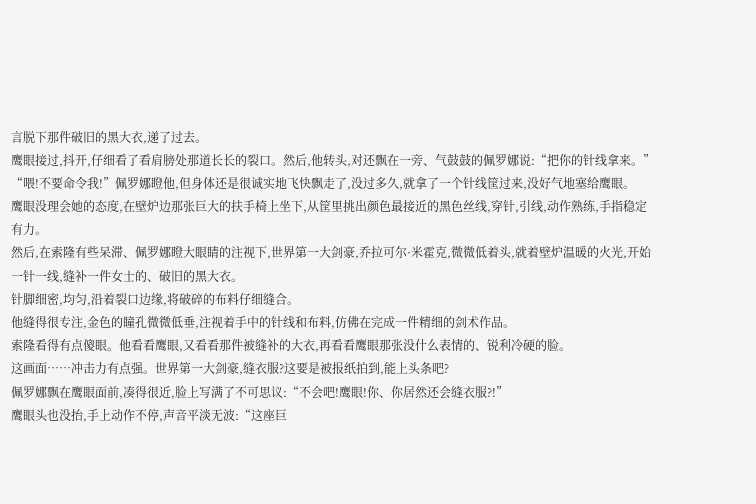言脱下那件破旧的黑大衣,递了过去。
鹰眼接过,抖开,仔细看了看肩膀处那道长长的裂口。然后,他转头,对还飘在一旁、气鼓鼓的佩罗娜说:“把你的针线拿来。”
“喂!不要命令我!”佩罗娜瞪他,但身体还是很诚实地飞快飘走了,没过多久,就拿了一个针线筐过来,没好气地塞给鹰眼。
鹰眼没理会她的态度,在壁炉边那张巨大的扶手椅上坐下,从筐里挑出颜色最接近的黑色丝线,穿针,引线,动作熟练,手指稳定有力。
然后,在索隆有些呆滞、佩罗娜瞪大眼睛的注视下,世界第一大剑豪,乔拉可尔·米霍克,微微低着头,就着壁炉温暖的火光,开始一针一线,缝补一件女士的、破旧的黑大衣。
针脚细密,均匀,沿着裂口边缘,将破碎的布料仔细缝合。
他缝得很专注,金色的瞳孔微微低垂,注视着手中的针线和布料,仿佛在完成一件精细的剑术作品。
索隆看得有点傻眼。他看看鹰眼,又看看那件被缝补的大衣,再看看鹰眼那张没什么表情的、锐利冷硬的脸。
这画面……冲击力有点强。世界第一大剑豪,缝衣服?这要是被报纸拍到,能上头条吧?
佩罗娜飘在鹰眼面前,凑得很近,脸上写满了不可思议:“不会吧!鹰眼!你、你居然还会缝衣服?!”
鹰眼头也没抬,手上动作不停,声音平淡无波:“这座巨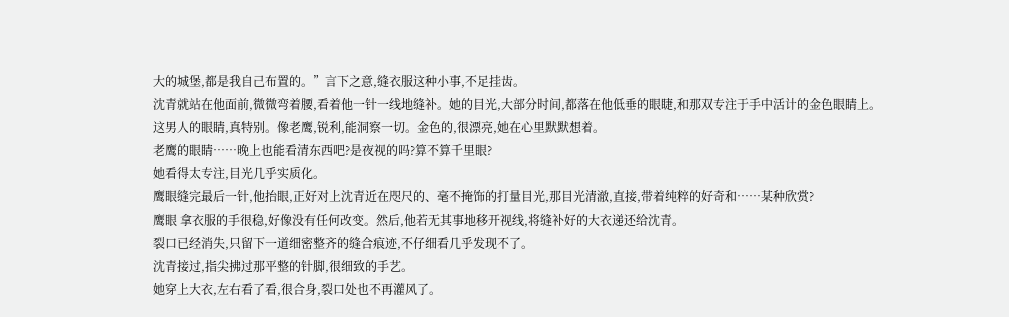大的城堡,都是我自己布置的。”言下之意,缝衣服这种小事,不足挂齿。
沈青就站在他面前,微微弯着腰,看着他一针一线地缝补。她的目光,大部分时间,都落在他低垂的眼睫,和那双专注于手中活计的金色眼睛上。
这男人的眼睛,真特别。像老鹰,锐利,能洞察一切。金色的,很漂亮,她在心里默默想着。
老鹰的眼睛……晚上也能看清东西吧?是夜视的吗?算不算千里眼?
她看得太专注,目光几乎实质化。
鹰眼缝完最后一针,他抬眼,正好对上沈青近在咫尺的、毫不掩饰的打量目光,那目光清澈,直接,带着纯粹的好奇和……某种欣赏?
鹰眼 拿衣服的手很稳,好像没有任何改变。然后,他若无其事地移开视线,将缝补好的大衣递还给沈青。
裂口已经消失,只留下一道细密整齐的缝合痕迹,不仔细看几乎发现不了。
沈青接过,指尖拂过那平整的针脚,很细致的手艺。
她穿上大衣,左右看了看,很合身,裂口处也不再灌风了。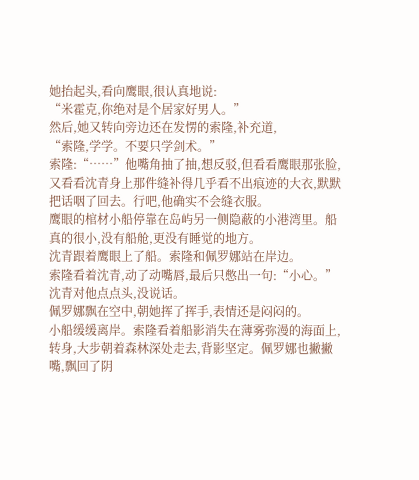她抬起头,看向鹰眼,很认真地说:
“米霍克,你绝对是个居家好男人。”
然后,她又转向旁边还在发愣的索隆,补充道,
“索隆,学学。不要只学剑术。”
索隆:“……”他嘴角抽了抽,想反驳,但看看鹰眼那张脸,又看看沈青身上那件缝补得几乎看不出痕迹的大衣,默默把话咽了回去。行吧,他确实不会缝衣服。
鹰眼的棺材小船停靠在岛屿另一侧隐蔽的小港湾里。船真的很小,没有船舱,更没有睡觉的地方。
沈青跟着鹰眼上了船。索隆和佩罗娜站在岸边。
索隆看着沈青,动了动嘴唇,最后只憋出一句:“小心。”
沈青对他点点头,没说话。
佩罗娜飘在空中,朝她挥了挥手,表情还是闷闷的。
小船缓缓离岸。索隆看着船影消失在薄雾弥漫的海面上,转身,大步朝着森林深处走去,背影坚定。佩罗娜也撇撇嘴,飘回了阴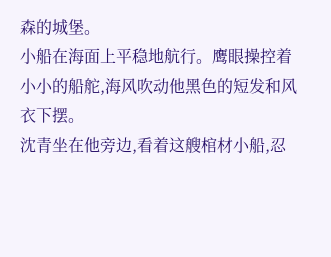森的城堡。
小船在海面上平稳地航行。鹰眼操控着小小的船舵,海风吹动他黑色的短发和风衣下摆。
沈青坐在他旁边,看着这艘棺材小船,忍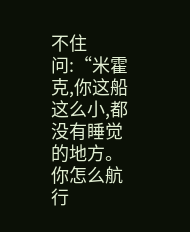不住问:“米霍克,你这船这么小,都没有睡觉的地方。你怎么航行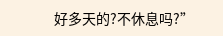好多天的?不休息吗?”